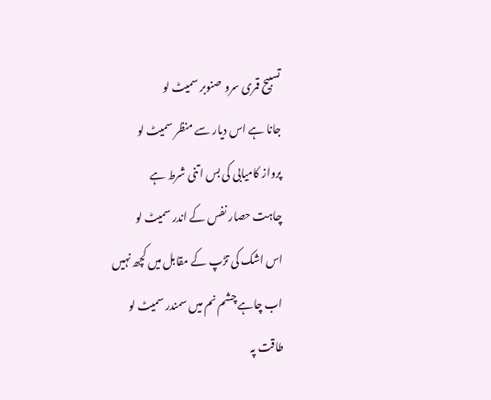تسبیح قمری سرو صنوبر سمیٹ لو
جانا ہے اس دیار سے منظر سمیٹ لو
پرواز کامیابی کی بس اتنی شرط ہے
چاہت حصار نفس کے اندر سمیٹ لو
اس اشک کی تڑپ کے مقابل میں کچھ نہیں
اب چاہے چشم نم میں سمندر سمیٹ لو
طاقت پہ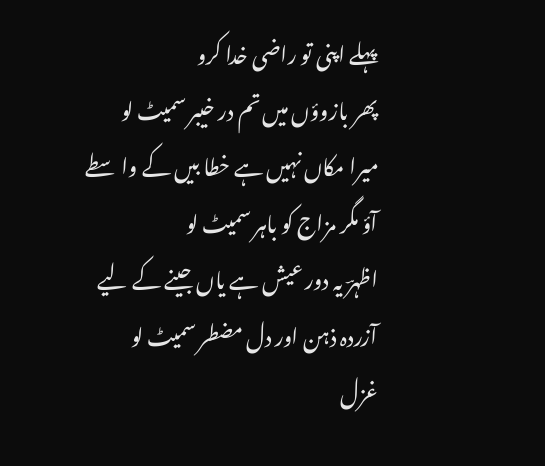پہلے اپنی تو راضی خدا کرو
پھر بازوؤں میں تم در خیبر سمیٹ لو
میرا مکاں نہیں ہے خطا بیں کے واسطے
آؤ مگر مزاج کو باہر سمیٹ لو
اظہرؔ یہ دور عیش ہے یاں جینے کے لیے
آزردہ ذہن اور دل مضطر سمیٹ لو
غزل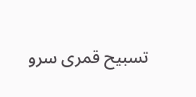تسبیح قمری سرو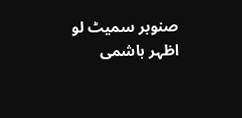صنوبر سمیٹ لو
اظہر ہاشمی